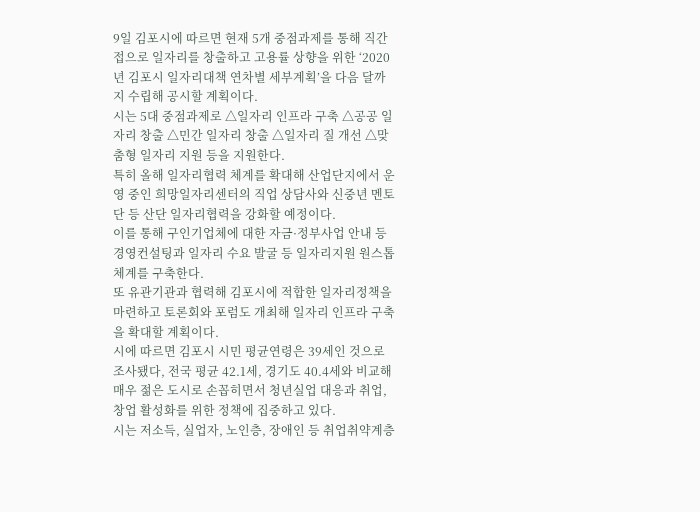9일 김포시에 따르면 현재 5개 중점과제를 통해 직간접으로 일자리를 창출하고 고용률 상향을 위한 ‘2020년 김포시 일자리대책 연차별 세부계획’을 다음 달까지 수립해 공시할 계획이다.
시는 5대 중점과제로 △일자리 인프라 구축 △공공 일자리 창출 △민간 일자리 창출 △일자리 질 개선 △맞춤형 일자리 지원 등을 지원한다.
특히 올해 일자리협력 체계를 확대해 산업단지에서 운영 중인 희망일자리센터의 직업 상담사와 신중년 멘토단 등 산단 일자리협력을 강화할 예정이다.
이를 통해 구인기업체에 대한 자금·정부사업 안내 등 경영컨설팅과 일자리 수요 발굴 등 일자리지원 원스톱 체계를 구축한다.
또 유관기관과 협력해 김포시에 적합한 일자리정책을 마련하고 토론회와 포럼도 개최해 일자리 인프라 구축을 확대할 계획이다.
시에 따르면 김포시 시민 평균연령은 39세인 것으로 조사됐다, 전국 평균 42.1세, 경기도 40.4세와 비교해 매우 젊은 도시로 손꼽히면서 청년실업 대응과 취업, 창업 활성화를 위한 정책에 집중하고 있다.
시는 저소득, 실업자, 노인층, 장애인 등 취업취약계층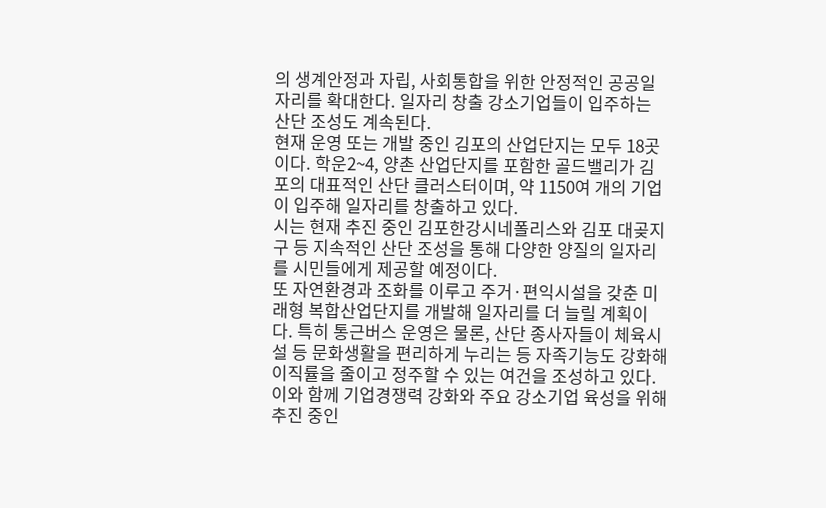의 생계안정과 자립, 사회통합을 위한 안정적인 공공일자리를 확대한다. 일자리 창출 강소기업들이 입주하는 산단 조성도 계속된다.
현재 운영 또는 개발 중인 김포의 산업단지는 모두 18곳이다. 학운2~4, 양촌 산업단지를 포함한 골드밸리가 김포의 대표적인 산단 클러스터이며, 약 1150여 개의 기업이 입주해 일자리를 창출하고 있다.
시는 현재 추진 중인 김포한강시네폴리스와 김포 대곶지구 등 지속적인 산단 조성을 통해 다양한 양질의 일자리를 시민들에게 제공할 예정이다.
또 자연환경과 조화를 이루고 주거·편익시설을 갖춘 미래형 복합산업단지를 개발해 일자리를 더 늘릴 계획이다. 특히 통근버스 운영은 물론, 산단 종사자들이 체육시설 등 문화생활을 편리하게 누리는 등 자족기능도 강화해 이직률을 줄이고 정주할 수 있는 여건을 조성하고 있다.
이와 함께 기업경쟁력 강화와 주요 강소기업 육성을 위해 추진 중인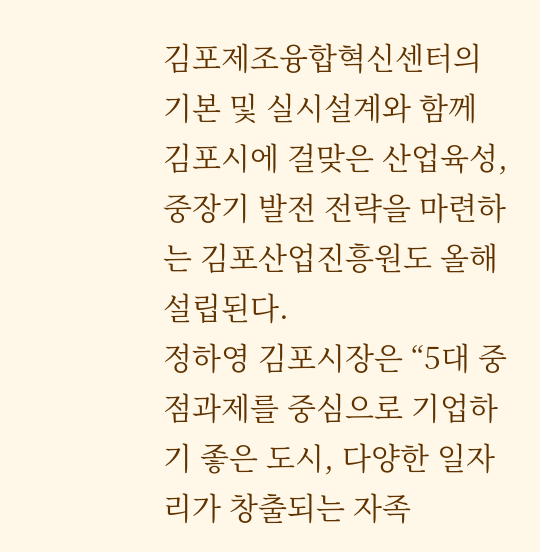김포제조융합혁신센터의 기본 및 실시설계와 함께 김포시에 걸맞은 산업육성, 중장기 발전 전략을 마련하는 김포산업진흥원도 올해 설립된다.
정하영 김포시장은 “5대 중점과제를 중심으로 기업하기 좋은 도시, 다양한 일자리가 창출되는 자족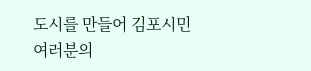도시를 만들어 김포시민 여러분의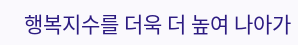행복지수를 더욱 더 높여 나아가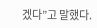겠다”고 말했다.